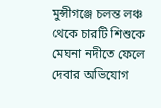মুন্সীগঞ্জে চলন্ত লঞ্চ থেকে চারটি শিশুকে মেঘনা নদীতে ফেলে দেবার অভিযোগ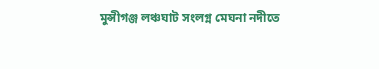মুন্সীগঞ্জ লঞ্চঘাট সংলগ্ন মেঘনা নদীতে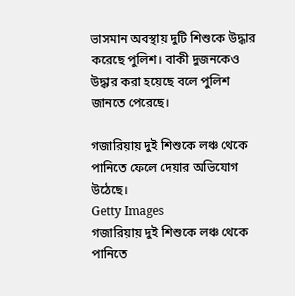ভাসমান অবস্থায় দুটি শিশুকে উদ্ধার করেছে পুলিশ। বাকী দুজনকেও উদ্ধার করা হয়েছে বলে পুলিশ জানতে পেরেছে।

গজারিয়ায় দুই শিশুকে লঞ্চ থেকে পানিতে ফেলে দেয়ার অভিযোগ উঠেছে।
Getty Images
গজারিয়ায় দুই শিশুকে লঞ্চ থেকে পানিতে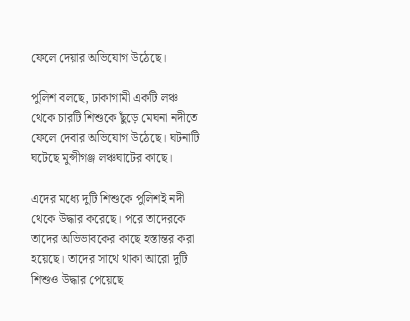ফেলে দেয়ার অভিযোগ উঠেছে।

পুলিশ বলছে, ঢাকাগামী একটি লঞ্চ থেকে চারটি শিশুকে ছুঁড়ে মেঘনা নদীতে ফেলে দেবার অভিযোগ উঠেছে। ঘটনাটি ঘটেছে মুন্সীগঞ্জ লঞ্চঘাটের কাছে।

এদের মধ্যে দুটি শিশুকে পুলিশই নদী থেকে উদ্ধার করেছে। পরে তাদেরকে তাদের অভিভাবকের কাছে হস্তান্তর করা হয়েছে। তাদের সাথে থাকা আরো দুটি শিশুও উদ্ধার পেয়েছে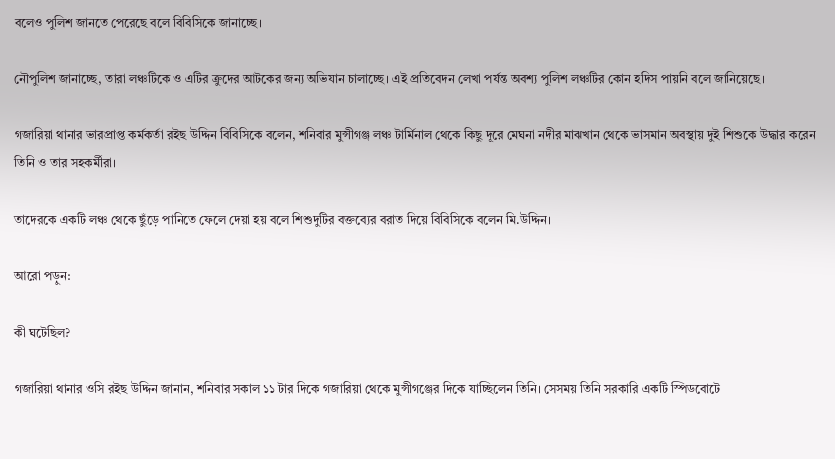বলেও পুলিশ জানতে পেরেছে বলে বিবিসিকে জানাচ্ছে।

নৌপুলিশ জানাচ্ছে, তারা লঞ্চটিকে ও এটির ক্রুদের আটকের জন্য অভিযান চালাচ্ছে। এই প্রতিবেদন লেখা পর্যন্ত অবশ্য পুলিশ লঞ্চটির কোন হদিস পায়নি বলে জানিয়েছে।

গজারিয়া থানার ভারপ্রাপ্ত কর্মকর্তা রইছ উদ্দিন বিবিসিকে বলেন, শনিবার মুন্সীগঞ্জ লঞ্চ টার্মিনাল থেকে কিছু দূরে মেঘনা নদীর মাঝখান থেকে ভাসমান অবস্থায় দুই শিশুকে উদ্ধার করেন তিনি ও তার সহকর্মীরা।

তাদেরকে একটি লঞ্চ থেকে ছুঁড়ে পানিতে ফেলে দেয়া হয় বলে শিশুদুটির বক্তব্যের বরাত দিয়ে বিবিসিকে বলেন মি.উদ্দিন।

আরো পড়ুন:

কী ঘটেছিল?

গজারিয়া থানার ওসি রইছ উদ্দিন জানান, শনিবার সকাল ১১ টার দিকে গজারিয়া থেকে মুন্সীগঞ্জের দিকে যাচ্ছিলেন তিনি। সেসময় তিনি সরকারি একটি স্পিডবোটে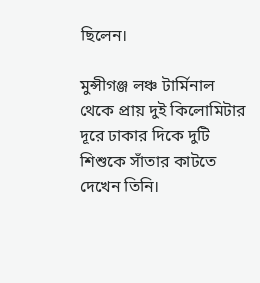ছিলেন।

মুন্সীগঞ্জ লঞ্চ টার্মিনাল থেকে প্রায় দুই কিলোমিটার দূরে ঢাকার দিকে দুটি শিশুকে সাঁতার কাটতে দেখেন তিনি।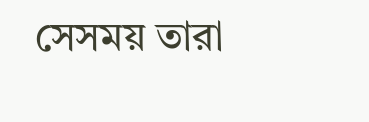সেসময় তারা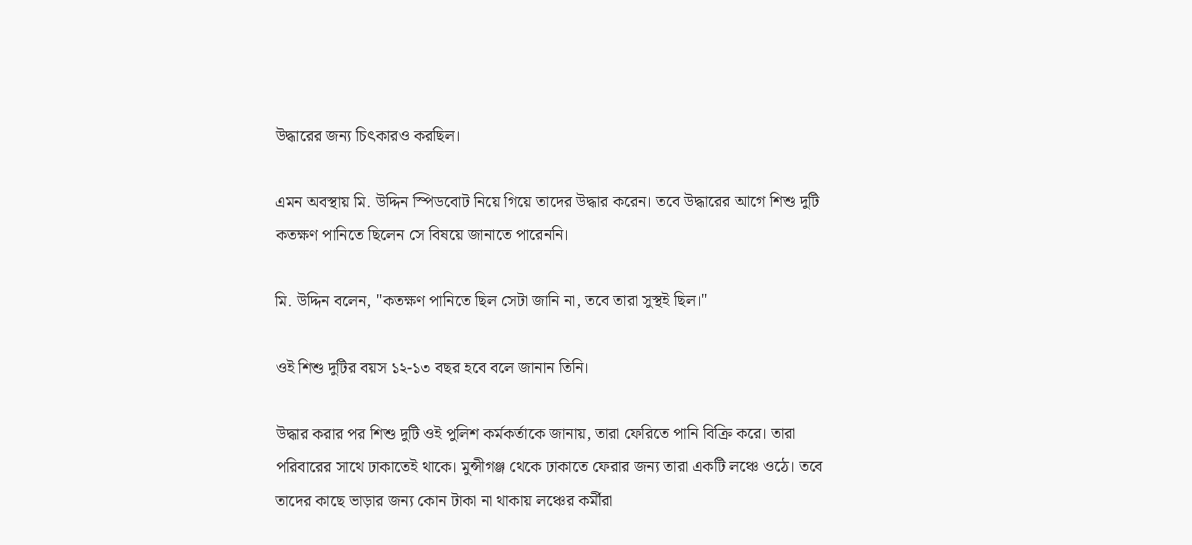উদ্ধারের জন্য চিৎকারও করছিল।

এমন অবস্থায় মি. উদ্দিন স্পিডবোট নিয়ে গিয়ে তাদের উদ্ধার করেন। তবে উদ্ধারের আগে শিশু দুটি কতক্ষণ পানিতে ছিলেন সে বিষয়ে জানাতে পারেননি।

মি. উদ্দিন বলেন, "কতক্ষণ পানিতে ছিল সেটা জানি না, তবে তারা সুস্থই ছিল।"

ওই শিশু দুটির বয়স ১২-১৩ বছর হবে বলে জানান তিনি।

উদ্ধার করার পর শিশু দুটি ওই পুলিশ কর্মকর্তাকে জানায়, তারা ফেরিতে পানি বিক্রি করে। তারা পরিবারের সাথে ঢাকাতেই থাকে। মুন্সীগঞ্জ থেকে ঢাকাতে ফেরার জন্য তারা একটি লঞ্চে ওঠে। তবে তাদের কাছে ভাড়ার জন্য কোন টাকা না থাকায় লঞ্চের কর্মীরা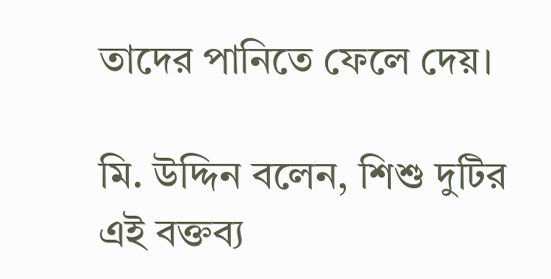তাদের পানিতে ফেলে দেয়।

মি. উদ্দিন বলেন, শিশু দুটির এই বক্তব্য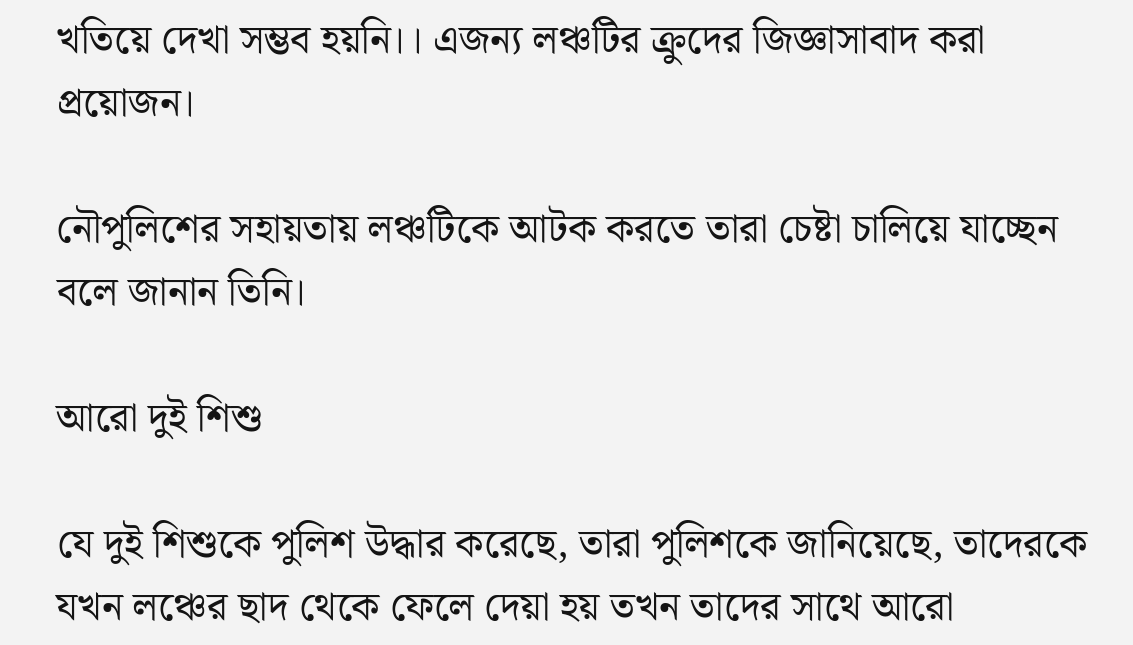খতিয়ে দেখা সম্ভব হয়নি।। এজন্য লঞ্চটির ক্রুদের জিজ্ঞাসাবাদ করা প্রয়োজন।

নৌপুলিশের সহায়তায় লঞ্চটিকে আটক করতে তারা চেষ্টা চালিয়ে যাচ্ছেন বলে জানান তিনি।

আরো দুই শিশু

যে দুই শিশুকে পুলিশ উদ্ধার করেছে, তারা পুলিশকে জানিয়েছে, তাদেরকে যখন লঞ্চের ছাদ থেকে ফেলে দেয়া হয় তখন তাদের সাথে আরো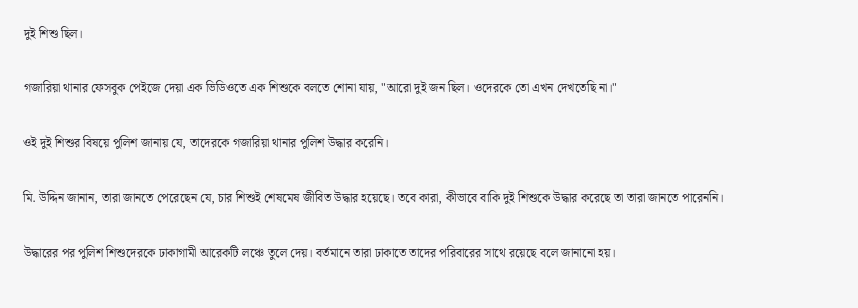দুই শিশু ছিল।

গজারিয়া থানার ফেসবুক পেইজে দেয়া এক ভিডিওতে এক শিশুকে বলতে শোনা যায়, "আরো দুই জন ছিল। ওদেরকে তো এখন দেখতেছি না।"

ওই দুই শিশুর বিষয়ে পুলিশ জানায় যে, তাদেরকে গজারিয়া থানার পুলিশ উদ্ধার করেনি।

মি. উদ্দিন জানান, তারা জানতে পেরেছেন যে, চার শিশুই শেষমেষ জীবিত উদ্ধার হয়েছে। তবে কারা, কীভাবে বাকি দুই শিশুকে উদ্ধার করেছে তা তারা জানতে পারেননি।

উদ্ধারের পর পুলিশ শিশুদেরকে ঢাকাগামী আরেকটি লঞ্চে তুলে দেয়। বর্তমানে তারা ঢাকাতে তাদের পরিবারের সাথে রয়েছে বলে জানানো হয়।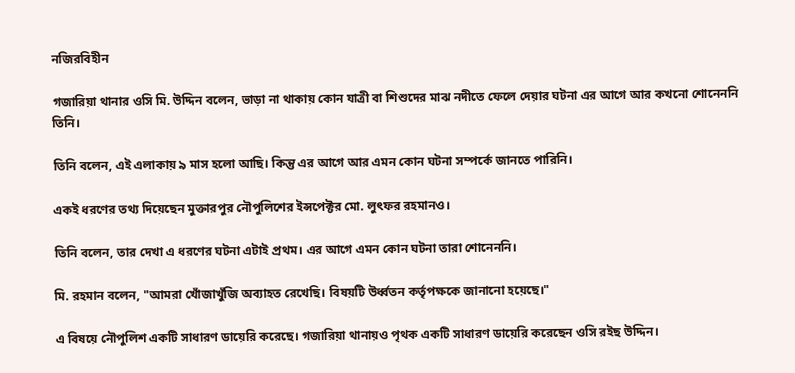নজিরবিহীন

গজারিয়া থানার ওসি মি. উদ্দিন বলেন, ভাড়া না থাকায় কোন যাত্রী বা শিশুদের মাঝ নদীতে ফেলে দেয়ার ঘটনা এর আগে আর কখনো শোনেননি তিনি।

তিনি বলেন, এই এলাকায় ৯ মাস হলো আছি। কিন্তু এর আগে আর এমন কোন ঘটনা সম্পর্কে জানতে পারিনি।

একই ধরণের তথ্য দিয়েছেন মুক্তারপুর নৌপুলিশের ইন্সপেক্টর মো. লুৎফর রহমানও।

তিনি বলেন, তার দেখা এ ধরণের ঘটনা এটাই প্রথম। এর আগে এমন কোন ঘটনা তারা শোনেননি।

মি. রহমান বলেন, "আমরা খোঁজাখুঁজি অব্যাহত রেখেছি। বিষয়টি উর্ধ্বতন কর্তৃপক্ষকে জানানো হয়েছে।"

এ বিষয়ে নৌপুলিশ একটি সাধারণ ডায়েরি করেছে। গজারিয়া থানায়ও পৃথক একটি সাধারণ ডায়েরি করেছেন ওসি রইছ উদ্দিন।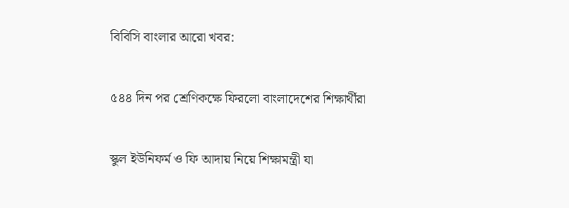বিবিসি বাংলার আরো খবর:

৫৪৪ দিন পর শ্রেণিকক্ষে ফিরলো বাংলাদেশের শিক্ষার্থীরা

স্কুল ইউনিফর্ম ও ফি আদায় নিয়ে শিক্ষামন্ত্রী যা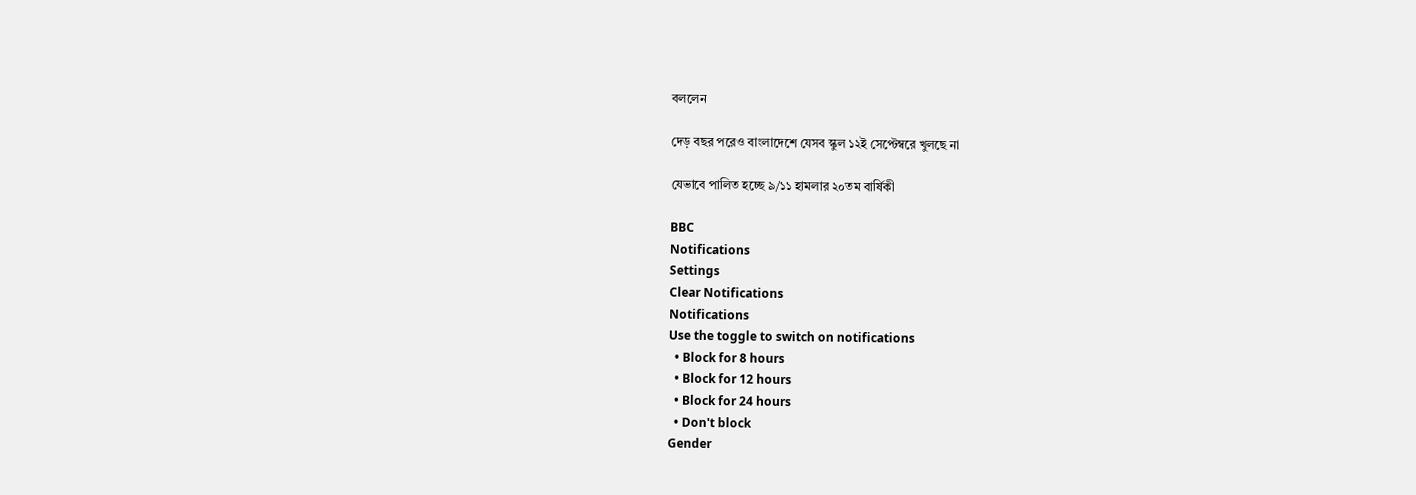বললেন

দেড় বছর পরেও বাংলাদেশে যেসব স্কুল ১২ই সেপ্টেম্বরে খুলছে না

যেভাবে পালিত হচ্ছে ৯/১১ হামলার ২০তম বার্ষিকী

BBC
Notifications
Settings
Clear Notifications
Notifications
Use the toggle to switch on notifications
  • Block for 8 hours
  • Block for 12 hours
  • Block for 24 hours
  • Don't block
Gender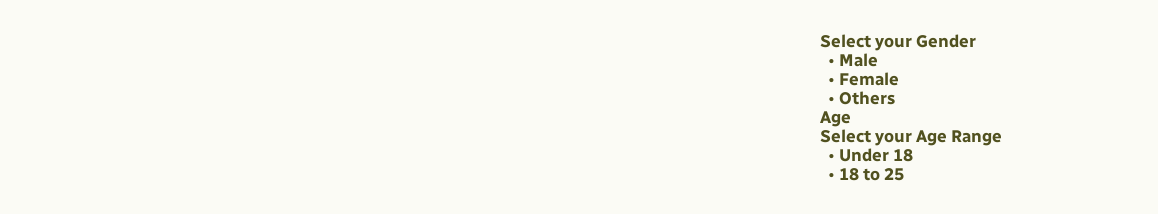Select your Gender
  • Male
  • Female
  • Others
Age
Select your Age Range
  • Under 18
  • 18 to 25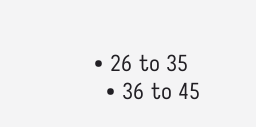• 26 to 35
  • 36 to 45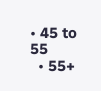• 45 to 55
  • 55+